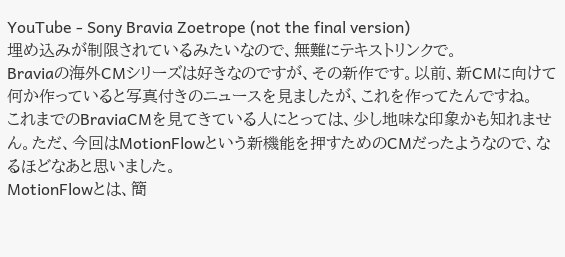YouTube - Sony Bravia Zoetrope (not the final version)
埋め込みが制限されているみたいなので、無難にテキストリンクで。
Braviaの海外CMシリーズは好きなのですが、その新作です。以前、新CMに向けて何か作っていると写真付きのニュースを見ましたが、これを作ってたんですね。
これまでのBraviaCMを見てきている人にとっては、少し地味な印象かも知れません。ただ、今回はMotionFlowという新機能を押すためのCMだったようなので、なるほどなあと思いました。
MotionFlowとは、簡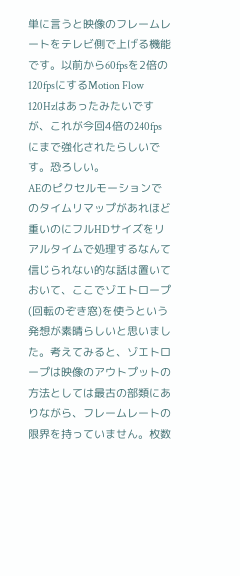単に言うと映像のフレームレートをテレビ側で上げる機能です。以前から60fpsを2倍の120fpsにするMotion Flow 120Hzはあったみたいですが、これが今回4倍の240fpsにまで強化されたらしいです。恐ろしい。
AEのピクセルモーションでのタイムリマップがあれほど重いのにフルHDサイズをリアルタイムで処理するなんて信じられない的な話は置いておいて、ここでゾエトロープ(回転のぞき窓)を使うという発想が素晴らしいと思いました。考えてみると、ゾエトロープは映像のアウトプットの方法としては最古の部類にありながら、フレームレートの限界を持っていません。枚数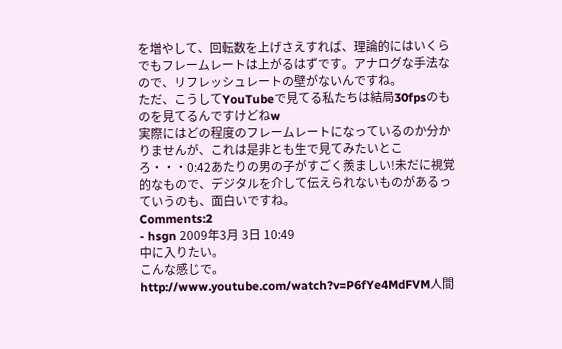を増やして、回転数を上げさえすれば、理論的にはいくらでもフレームレートは上がるはずです。アナログな手法なので、リフレッシュレートの壁がないんですね。
ただ、こうしてYouTubeで見てる私たちは結局30fpsのものを見てるんですけどねw
実際にはどの程度のフレームレートになっているのか分かりませんが、これは是非とも生で見てみたいところ・・・0:42あたりの男の子がすごく羨ましい!未だに視覚的なもので、デジタルを介して伝えられないものがあるっていうのも、面白いですね。
Comments:2
- hsgn 2009年3月 3日 10:49
中に入りたい。
こんな感じで。http://www.youtube.com/watch?v=P6fYe4MdFVM人間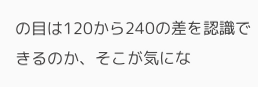の目は120から240の差を認識できるのか、そこが気にな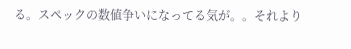る。スペックの数値争いになってる気が。。それより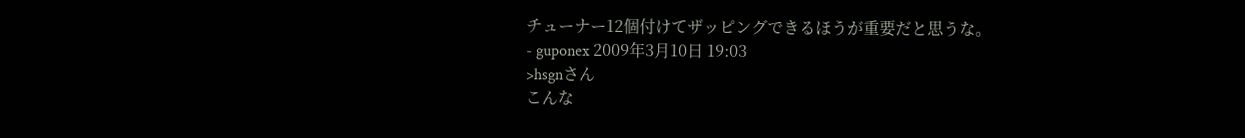チューナー12個付けてザッピングできるほうが重要だと思うな。
- guponex 2009年3月10日 19:03
>hsgnさん
こんな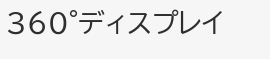360°ディスプレイ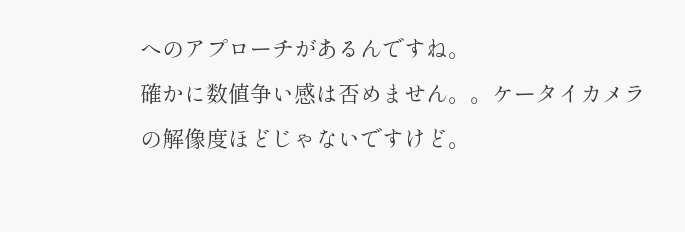へのアプローチがあるんですね。
確かに数値争い感は否めません。。ケータイカメラの解像度ほどじゃないですけど。